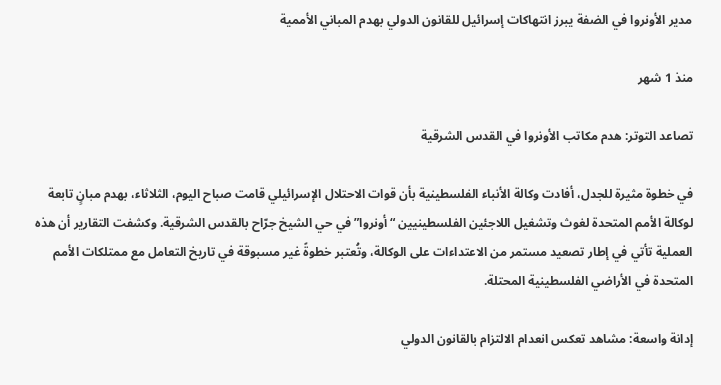مدير الأونروا في الضفة يبرز انتهاكات إسرائيل للقانون الدولي بهدم المباني الأممية

منذ 1 شهر

تصاعد التوتر: هدم مكاتب الأونروا في القدس الشرقية

في خطوة مثيرة للجدل، أفادت وكالة الأنباء الفلسطينية بأن قوات الاحتلال الإسرائيلي قامت صباح اليوم، الثلاثاء، بهدم مبانٍ تابعة لوكالة الأمم المتحدة لغوث وتشغيل اللاجئين الفلسطينيين “أونروا” في حي الشيخ جرّاح بالقدس الشرقية. وكشفت التقارير أن هذه العملية تأتي في إطار تصعيد مستمر من الاعتداءات على الوكالة، وتُعتبر خطوةً غير مسبوقة في تاريخ التعامل مع ممتلكات الأمم المتحدة في الأراضي الفلسطينية المحتلة.

إدانة واسعة: مشاهد تعكس انعدام الالتزام بالقانون الدولي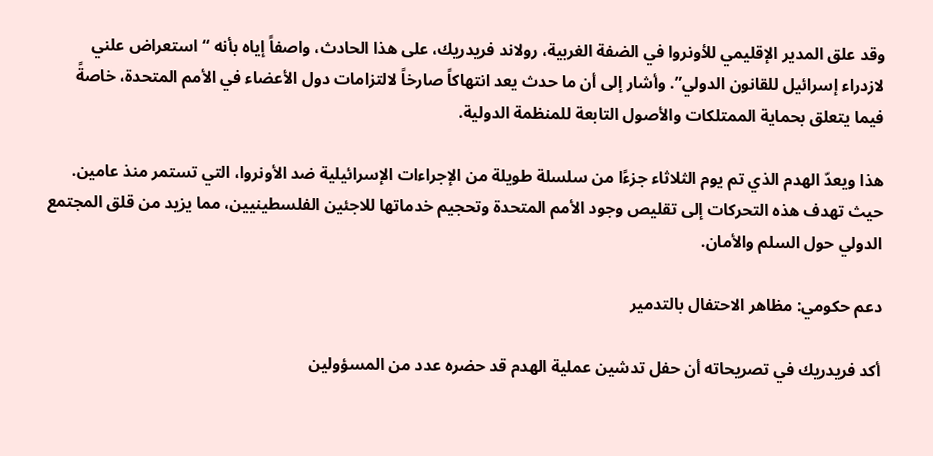وقد علق المدير الإقليمي للأونروا في الضفة الغربية، رولاند فريدريك، على هذا الحادث، واصفاً إياه بأنه “استعراض علني لازدراء إسرائيل للقانون الدولي”. وأشار إلى أن ما حدث يعد انتهاكاً صارخاً لالتزامات دول الأعضاء في الأمم المتحدة، خاصةً فيما يتعلق بحماية الممتلكات والأصول التابعة للمنظمة الدولية.

هذا ويعدّ الهدم الذي تم يوم الثلاثاء جزءًا من سلسلة طويلة من الإجراءات الإسرائيلية ضد الأونروا، التي تستمر منذ عامين. حيث تهدف هذه التحركات إلى تقليص وجود الأمم المتحدة وتحجيم خدماتها للاجئين الفلسطينيين، مما يزيد من قلق المجتمع الدولي حول السلم والأمان.

دعم حكومي: مظاهر الاحتفال بالتدمير

أكد فريدريك في تصريحاته أن حفل تدشين عملية الهدم قد حضره عدد من المسؤولين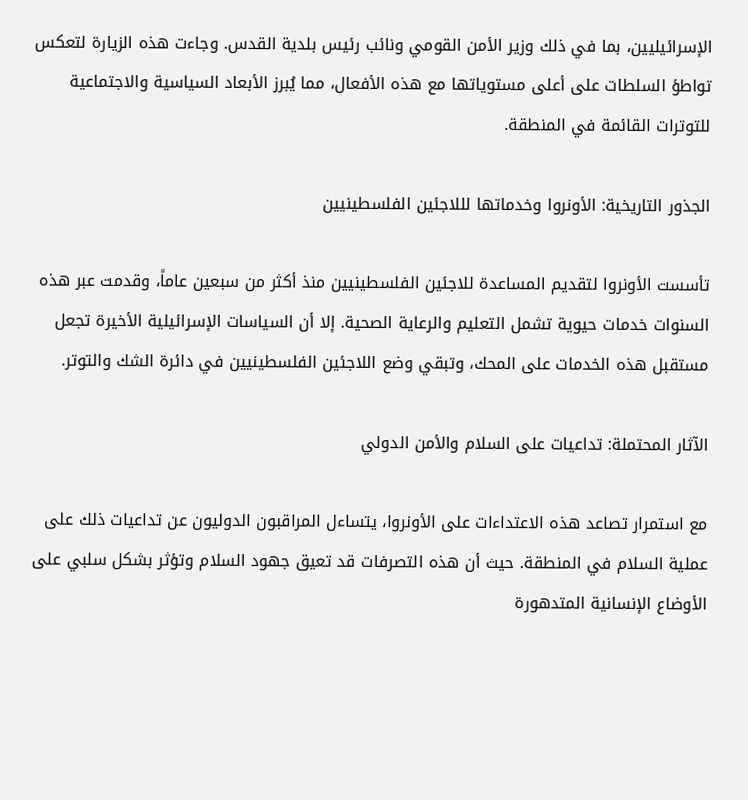الإسرائيليين، بما في ذلك وزير الأمن القومي ونائب رئيس بلدية القدس. وجاءت هذه الزيارة لتعكس تواطؤ السلطات على أعلى مستوياتها مع هذه الأفعال، مما يُبرز الأبعاد السياسية والاجتماعية للتوترات القائمة في المنطقة.

الجذور التاريخية: الأونروا وخدماتها لللاجئين الفلسطينيين

تأسست الأونروا لتقديم المساعدة للاجئين الفلسطينيين منذ أكثر من سبعين عاماً، وقدمت عبر هذه السنوات خدمات حيوية تشمل التعليم والرعاية الصحية. إلا أن السياسات الإسرائيلية الأخيرة تجعل مستقبل هذه الخدمات على المحك، وتبقي وضع اللاجئين الفلسطينيين في دائرة الشك والتوتر.

الآثار المحتملة: تداعيات على السلام والأمن الدولي

مع استمرار تصاعد هذه الاعتداءات على الأونروا، يتساءل المراقبون الدوليون عن تداعيات ذلك على عملية السلام في المنطقة. حيث أن هذه التصرفات قد تعيق جهود السلام وتؤثر بشكل سلبي على الأوضاع الإنسانية المتدهورة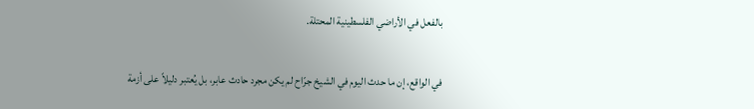بالفعل في الأراضي الفلسطينية المحتلة.

في الواقع، إن ما حدث اليوم في الشيخ جرّاح لم يكن مجرد حادث عابر، بل يُعتبر دليلاً على أزمة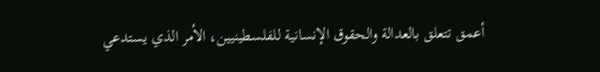أعمق تتعلق بالعدالة والحقوق الإنسانية للفلسطينيين، الأمر الذي يستدعي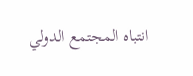انتباه المجتمع الدولي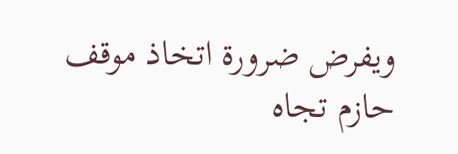ويفرض ضرورة اتخاذ موقف حازم تجاه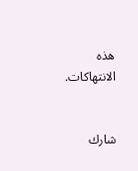هذه الانتهاكات.


شارك